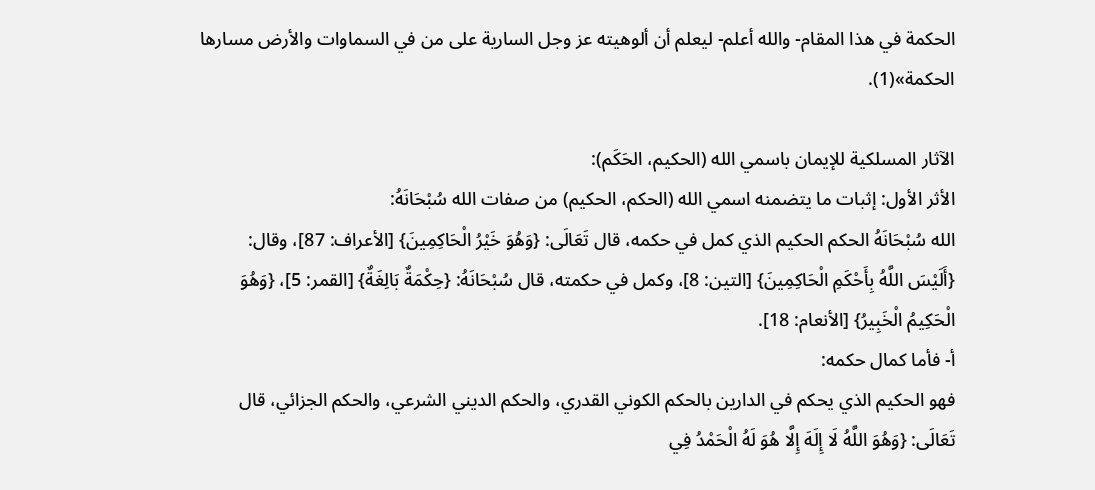الحكمة في هذا المقام- والله أعلم- ليعلم أن ألوهيته عز وجل السارية على من في السماوات والأرض مسارها الحكمة»(1).

الآثار المسلكية للإيمان باسمي الله (الحكيم، الحَكَم):
الأثر الأول: إثبات ما يتضمنه اسمي الله (الحكم، الحكيم) من صفات الله سُبْحَانَهُ:
الله سُبْحَانَهُ الحكم الحكيم الذي كمل في حكمه، قال تَعَالَى: {وَهُوَ خَيْرُ الْحَاكِمِينَ} [الأعراف: 87]، وقال: {أَلَيْسَ اللَّهُ بِأَحْكَمِ الْحَاكِمِينَ} [التين: 8]، وكمل في حكمته، قال سُبْحَانَهُ: {حِكْمَةٌ بَالِغَةٌ} [القمر: 5]، {وَهُوَ الْحَكِيمُ الْخَبِيرُ} [الأنعام: 18].
أ- فأما كمال حكمه:
فهو الحكيم الذي يحكم في الدارين بالحكم الكوني القدري، والحكم الديني الشرعي، والحكم الجزائي، قال تَعَالَى: {وَهُوَ اللَّهُ لَا إِلَهَ إِلَّا هُوَ لَهُ الْحَمْدُ فِي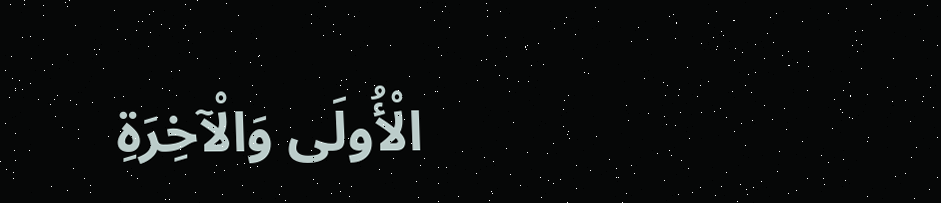الْأُولَى وَالْآخِرَةِ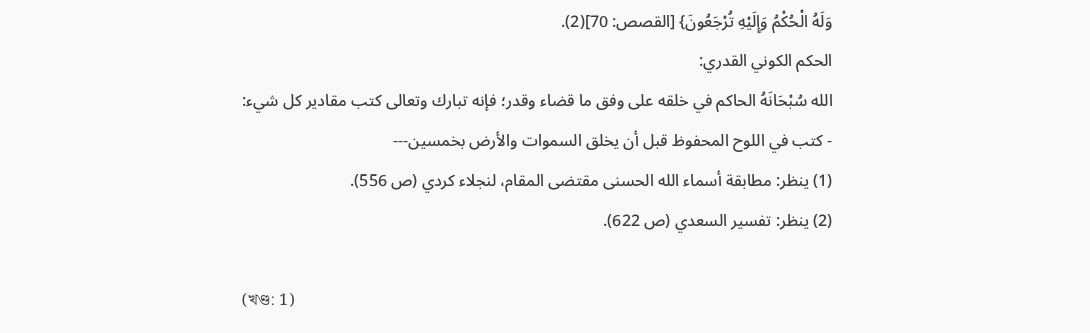وَلَهُ الْحُكْمُ وَإِلَيْهِ تُرْجَعُونَ} [القصص: 70](2).
الحكم الكوني القدري:
الله سُبْحَانَهُ الحاكم في خلقه على وفق ما قضاء وقدر؛ فإنه تبارك وتعالى كتب مقادير كل شيء:
- كتب في اللوح المحفوظ قبل أن يخلق السموات والأرض بخمسين---
(1) ينظر: مطابقة أسماء الله الحسنى مقتضى المقام، لنجلاء كردي (ص 556).
(2) ينظر: تفسير السعدي (ص 622).

(খণ্ড: 1)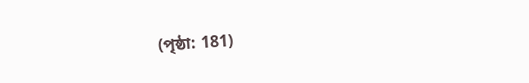(পৃষ্ঠা: 181)